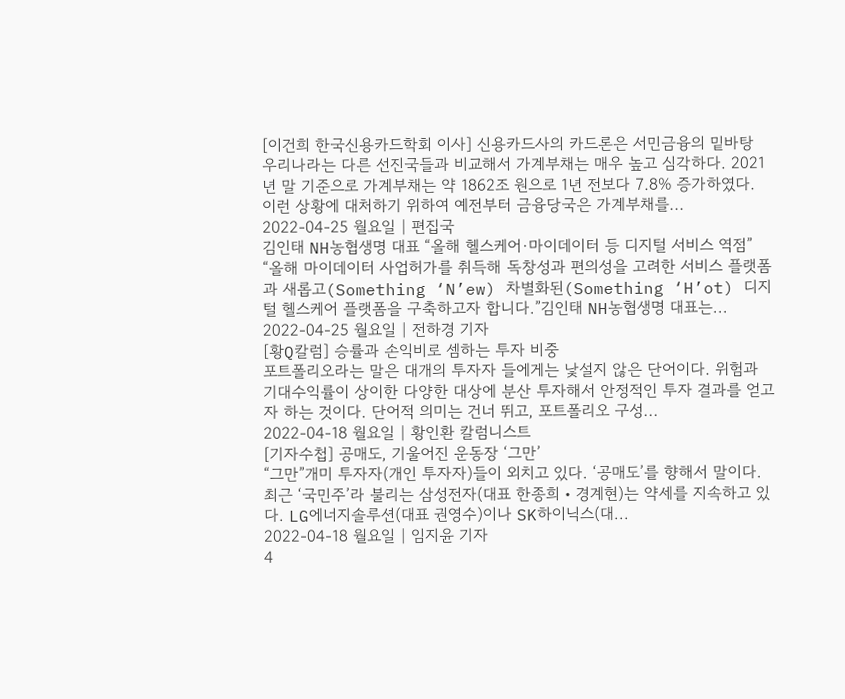[이건희 한국신용카드학회 이사] 신용카드사의 카드론은 서민금융의 밑바탕
우리나라는 다른 선진국들과 비교해서 가계부채는 매우 높고 심각하다. 2021년 말 기준으로 가계부채는 약 1862조 원으로 1년 전보다 7.8% 증가하였다. 이런 상황에 대처하기 위하여 예전부터 금융당국은 가계부채를...
2022-04-25 월요일 | 편집국
김인태 NH농협생명 대표 “올해 헬스케어·마이데이터 등 디지털 서비스 역점”
“올해 마이데이터 사업허가를 취득해 독창성과 편의성을 고려한 서비스 플랫폼과 새롭고(Something ‘N’ew) 차별화된(Something ‘H’ot) 디지털 헬스케어 플랫폼을 구축하고자 합니다.”김인태 NH농협생명 대표는...
2022-04-25 월요일 | 전하경 기자
[황Q칼럼] 승률과 손익비로 셈하는 투자 비중
포트폴리오라는 말은 대개의 투자자 들에게는 낯설지 않은 단어이다. 위험과 기대수익률이 상이한 다양한 대상에 분산 투자해서 안정적인 투자 결과를 얻고자 하는 것이다. 단어적 의미는 건너 뛰고, 포트폴리오 구성...
2022-04-18 월요일 | 황인환 칼럼니스트
[기자수첩] 공매도, 기울어진 운동장 ‘그만’
“그만”개미 투자자(개인 투자자)들이 외치고 있다. ‘공매도’를 향해서 말이다.최근 ‘국민주’라 불리는 삼성전자(대표 한종희‧경계현)는 약세를 지속하고 있다. LG에너지솔루션(대표 권영수)이나 SK하이닉스(대...
2022-04-18 월요일 | 임지윤 기자
4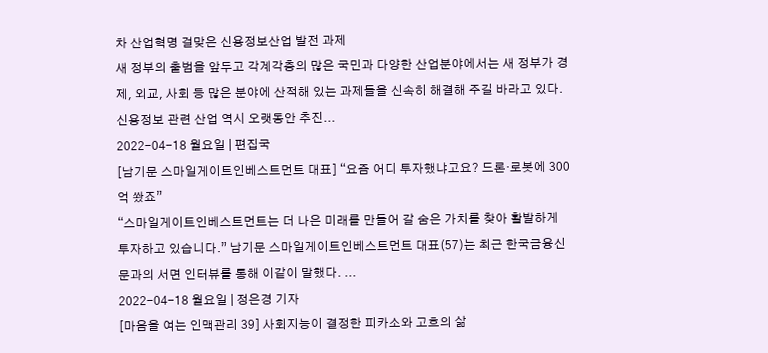차 산업혁명 걸맞은 신용정보산업 발전 과제
새 정부의 출범을 앞두고 각계각층의 많은 국민과 다양한 산업분야에서는 새 정부가 경제, 외교, 사회 등 많은 분야에 산적해 있는 과제들을 신속히 해결해 주길 바라고 있다.신용정보 관련 산업 역시 오랫동안 추진...
2022-04-18 월요일 | 편집국
[남기문 스마일게이트인베스트먼트 대표] “요즘 어디 투자했냐고요? 드론·로봇에 300억 쐈죠”
“스마일게이트인베스트먼트는 더 나은 미래를 만들어 갈 숨은 가치를 찾아 활발하게 투자하고 있습니다.” 남기문 스마일게이트인베스트먼트 대표(57)는 최근 한국금융신문과의 서면 인터뷰를 통해 이같이 말했다. ...
2022-04-18 월요일 | 정은경 기자
[마음을 여는 인맥관리 39] 사회지능이 결정한 피카소와 고흐의 삶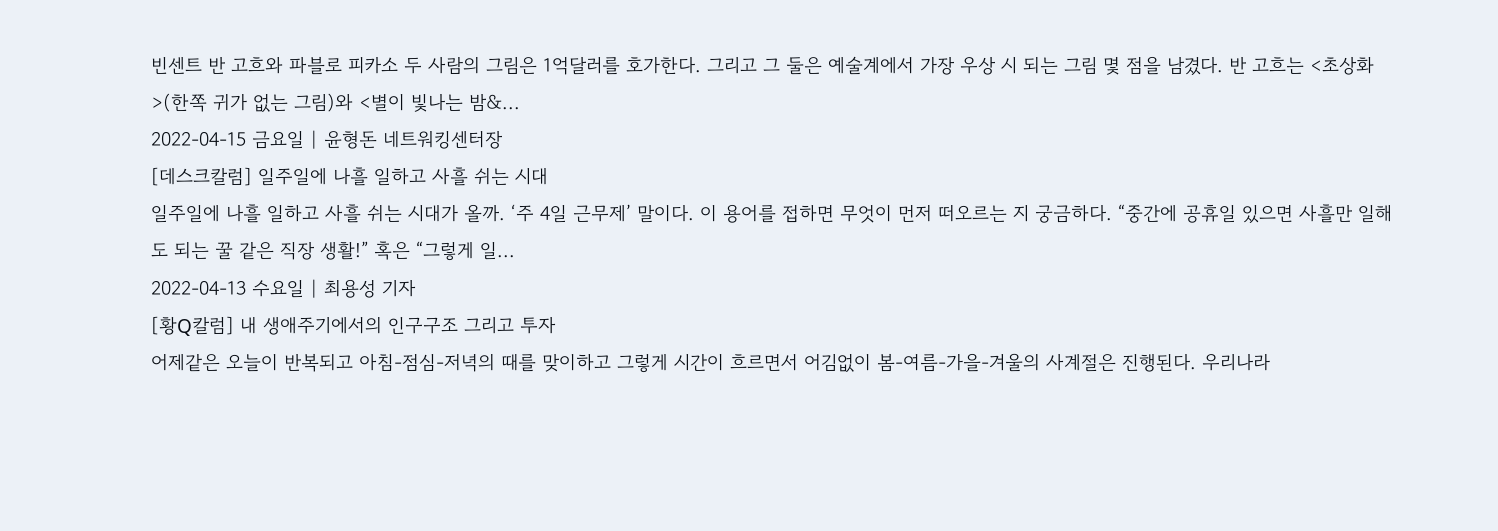빈센트 반 고흐와 파블로 피카소 두 사람의 그림은 1억달러를 호가한다. 그리고 그 둘은 예술계에서 가장 우상 시 되는 그림 몇 점을 남겼다. 반 고흐는 <초상화>(한쪽 귀가 없는 그림)와 <별이 빛나는 밤&...
2022-04-15 금요일 | 윤형돈 네트워킹센터장
[데스크칼럼] 일주일에 나흘 일하고 사흘 쉬는 시대
일주일에 나흘 일하고 사흘 쉬는 시대가 올까. ‘주 4일 근무제’ 말이다. 이 용어를 접하면 무엇이 먼저 떠오르는 지 궁금하다. “중간에 공휴일 있으면 사흘만 일해도 되는 꿀 같은 직장 생활!” 혹은 “그렇게 일...
2022-04-13 수요일 | 최용성 기자
[황Q칼럼] 내 생애주기에서의 인구구조 그리고 투자
어제같은 오늘이 반복되고 아침-점심-저녁의 때를 맞이하고 그렇게 시간이 흐르면서 어김없이 봄-여름-가을-겨울의 사계절은 진행된다. 우리나라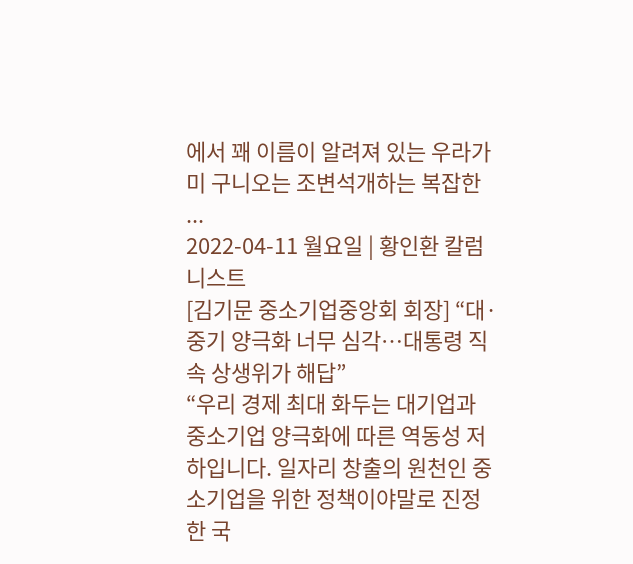에서 꽤 이름이 알려져 있는 우라가미 구니오는 조변석개하는 복잡한 ...
2022-04-11 월요일 | 황인환 칼럼니스트
[김기문 중소기업중앙회 회장] “대·중기 양극화 너무 심각…대통령 직속 상생위가 해답”
“우리 경제 최대 화두는 대기업과 중소기업 양극화에 따른 역동성 저하입니다. 일자리 창출의 원천인 중소기업을 위한 정책이야말로 진정한 국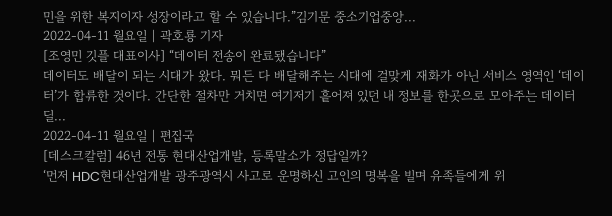민을 위한 복지이자 성장이라고 할 수 있습니다.”김기문 중소기업중앙...
2022-04-11 월요일 | 곽호룡 기자
[조영민 깃플 대표이사] “데이터 전송이 완료됐습니다”
데이터도 배달이 되는 시대가 왔다. 뭐든 다 배달해주는 시대에 걸맞게 재화가 아닌 서비스 영역인 ‘데이터’가 합류한 것이다. 간단한 절차만 거치면 여기저기 흩어져 있던 내 정보를 한곳으로 모아주는 데이터 딜...
2022-04-11 월요일 | 편집국
[데스크칼럼] 46년 전통 현대산업개발, 등록말소가 정답일까?
‘먼저 HDC현대산업개발 광주광역시 사고로 운명하신 고인의 명복을 빌며 유족들에게 위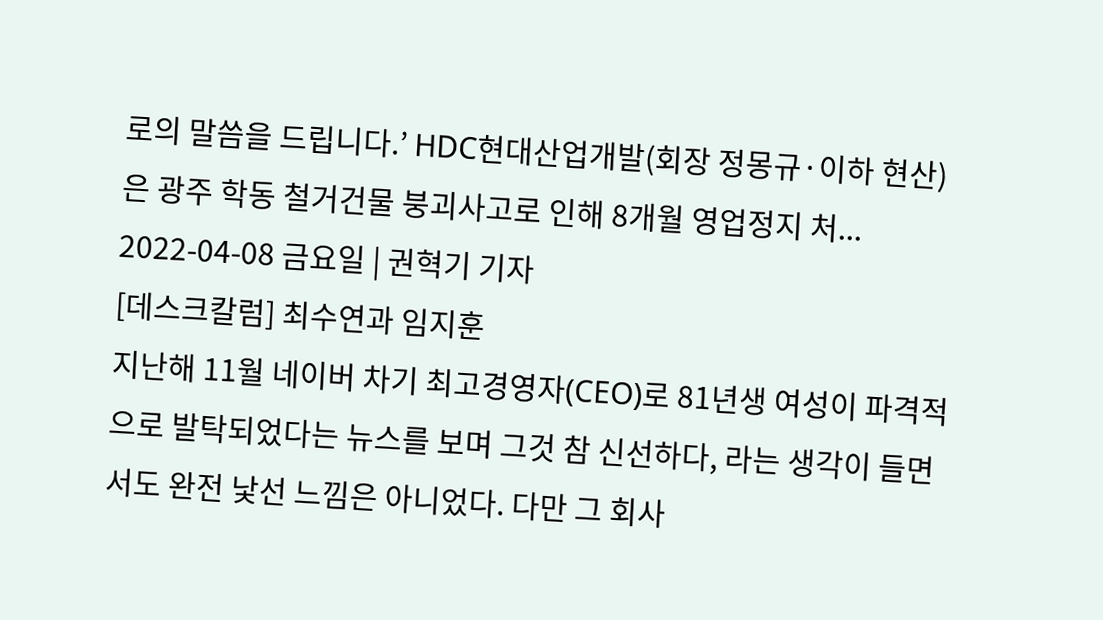로의 말씀을 드립니다.’ HDC현대산업개발(회장 정몽규·이하 현산)은 광주 학동 철거건물 붕괴사고로 인해 8개월 영업정지 처...
2022-04-08 금요일 | 권혁기 기자
[데스크칼럼] 최수연과 임지훈
지난해 11월 네이버 차기 최고경영자(CEO)로 81년생 여성이 파격적으로 발탁되었다는 뉴스를 보며 그것 참 신선하다, 라는 생각이 들면서도 완전 낯선 느낌은 아니었다. 다만 그 회사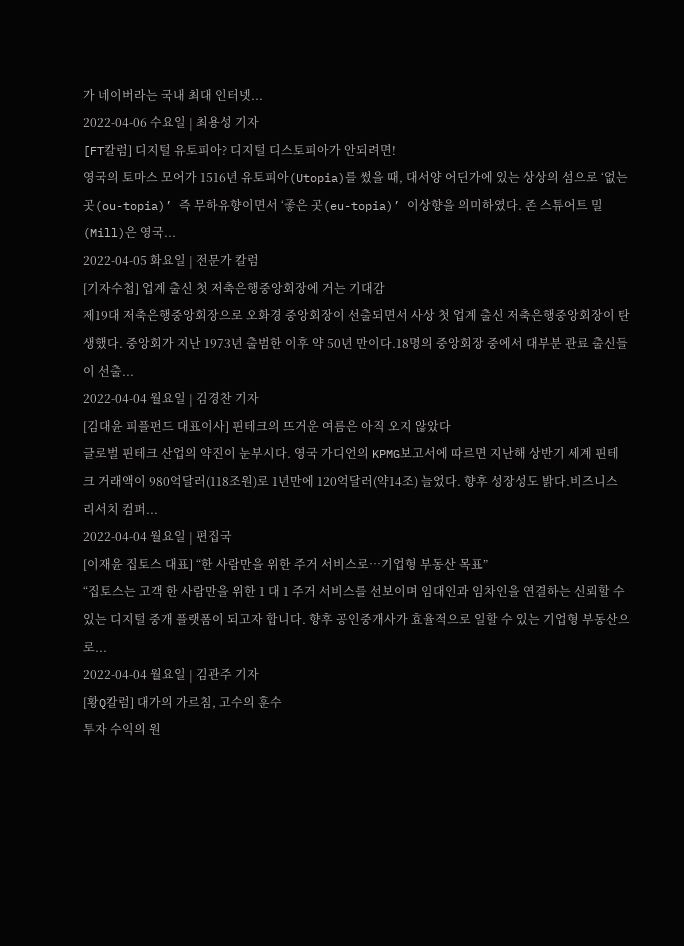가 네이버라는 국내 최대 인터넷...
2022-04-06 수요일 | 최용성 기자
[FT칼럼] 디지털 유토피아? 디지털 디스토피아가 안되려면!
영국의 토마스 모어가 1516년 유토피아(Utopia)를 썼을 때, 대서양 어딘가에 있는 상상의 섬으로 ‘없는 곳(ou-topia)’ 즉 무하유향이면서 ‘좋은 곳(eu-topia)’ 이상향을 의미하였다. 존 스튜어트 밀(Mill)은 영국...
2022-04-05 화요일 | 전문가 칼럼
[기자수첩] 업계 출신 첫 저축은행중앙회장에 거는 기대감
제19대 저축은행중앙회장으로 오화경 중앙회장이 선출되면서 사상 첫 업계 출신 저축은행중앙회장이 탄생했다. 중앙회가 지난 1973년 출범한 이후 약 50년 만이다.18명의 중앙회장 중에서 대부분 관료 출신들이 선출...
2022-04-04 월요일 | 김경찬 기자
[김대윤 피플펀드 대표이사] 핀테크의 뜨거운 여름은 아직 오지 않았다
글로벌 핀테크 산업의 약진이 눈부시다. 영국 가디언의 KPMG보고서에 따르면 지난해 상반기 세계 핀테크 거래액이 980억달러(118조원)로 1년만에 120억달러(약14조) 늘었다. 향후 성장성도 밝다.비즈니스 리서치 컴퍼...
2022-04-04 월요일 | 편집국
[이재윤 집토스 대표] “한 사람만을 위한 주거 서비스로…기업형 부동산 목표”
“집토스는 고객 한 사람만을 위한 1 대 1 주거 서비스를 선보이며 임대인과 임차인을 연결하는 신뢰할 수 있는 디지털 중개 플랫폼이 되고자 합니다. 향후 공인중개사가 효율적으로 일할 수 있는 기업형 부동산으로...
2022-04-04 월요일 | 김관주 기자
[황Q칼럼] 대가의 가르침, 고수의 훈수
투자 수익의 원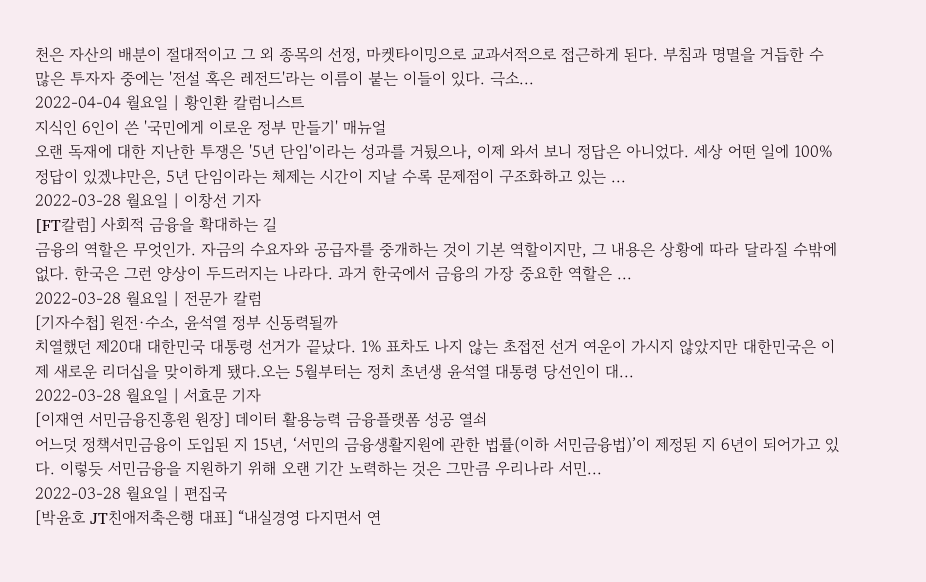천은 자산의 배분이 절대적이고 그 외 종목의 선정, 마켓타이밍으로 교과서적으로 접근하게 된다. 부침과 명멸을 거듭한 수 많은 투자자 중에는 '전설 혹은 레전드'라는 이름이 붙는 이들이 있다. 극소...
2022-04-04 월요일 | 황인환 칼럼니스트
지식인 6인이 쓴 '국민에게 이로운 정부 만들기' 매뉴얼
오랜 독재에 대한 지난한 투쟁은 '5년 단임'이라는 성과를 거뒀으나, 이제 와서 보니 정답은 아니었다. 세상 어떤 일에 100% 정답이 있겠냐만은, 5년 단임이라는 체제는 시간이 지날 수록 문제점이 구조화하고 있는 ...
2022-03-28 월요일 | 이창선 기자
[FT칼럼] 사회적 금융을 확대하는 길
금융의 역할은 무엇인가. 자금의 수요자와 공급자를 중개하는 것이 기본 역할이지만, 그 내용은 상황에 따라 달라질 수밖에 없다. 한국은 그런 양상이 두드러지는 나라다. 과거 한국에서 금융의 가장 중요한 역할은 ...
2022-03-28 월요일 | 전문가 칼럼
[기자수첩] 원전·수소, 윤석열 정부 신동력될까
치열했던 제20대 대한민국 대통령 선거가 끝났다. 1% 표차도 나지 않는 초접전 선거 여운이 가시지 않았지만 대한민국은 이제 새로운 리더십을 맞이하게 됐다.오는 5월부터는 정치 초년생 윤석열 대통령 당선인이 대...
2022-03-28 월요일 | 서효문 기자
[이재연 서민금융진흥원 원장] 데이터 활용능력 금융플랫폼 성공 열쇠
어느덧 정책서민금융이 도입된 지 15년, ‘서민의 금융생활지원에 관한 법률(이하 서민금융법)’이 제정된 지 6년이 되어가고 있다. 이렇듯 서민금융을 지원하기 위해 오랜 기간 노력하는 것은 그만큼 우리나라 서민...
2022-03-28 월요일 | 편집국
[박윤호 JT친애저축은행 대표] “내실경영 다지면서 연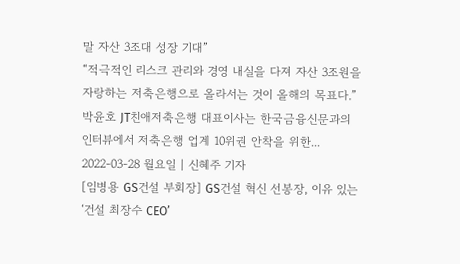말 자산 3조대 성장 기대”
“적극적인 리스크 관리와 경영 내실을 다져 자산 3조원을 자랑하는 저축은행으로 올라서는 것이 올해의 목표다.”박윤호 JT친애저축은행 대표이사는 한국금융신문과의 인터뷰에서 저축은행 업계 10위권 안착을 위한...
2022-03-28 월요일 | 신혜주 기자
[임병용 GS건설 부회장] GS건설 혁신 선봉장, 이유 있는 ‘건설 최장수 CEO’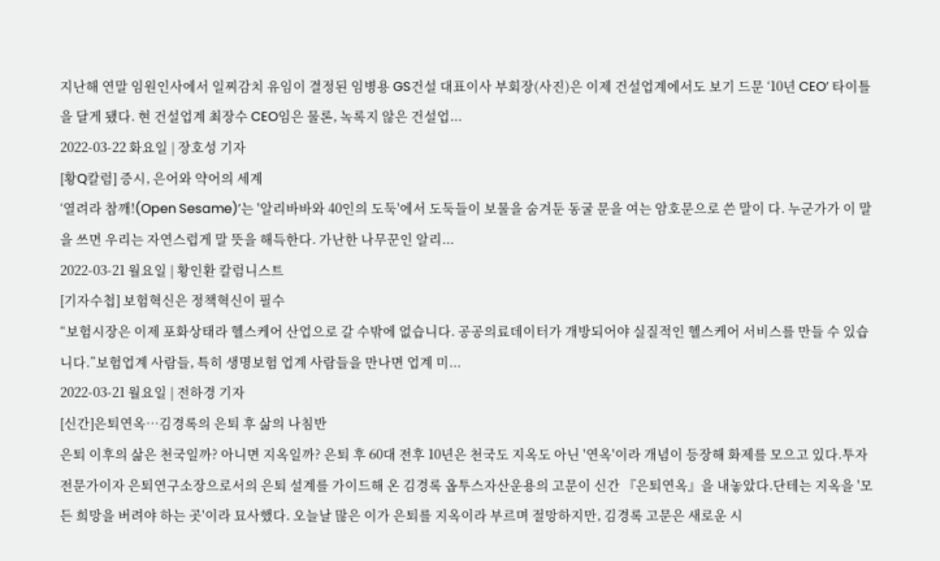지난해 연말 임원인사에서 일찌감치 유임이 결정된 임병용 GS건설 대표이사 부회장(사진)은 이제 건설업계에서도 보기 드문 ‘10년 CEO’ 타이틀을 달게 됐다. 현 건설업계 최장수 CEO임은 물론, 녹록지 않은 건설업...
2022-03-22 화요일 | 장호성 기자
[황Q칼럼] 증시, 은어와 약어의 세계
‘열려라 참깨!(Open Sesame)’는 '알리바바와 40인의 도둑'에서 도둑들이 보물을 숨겨둔 동굴 문을 여는 암호문으로 쓴 말이 다. 누군가가 이 말을 쓰면 우리는 자연스럽게 말 뜻을 해득한다. 가난한 나무꾼인 알리...
2022-03-21 월요일 | 황인환 칼럼니스트
[기자수첩] 보험혁신은 정책혁신이 필수
“보험시장은 이제 포화상태라 헬스케어 산업으로 갈 수밖에 없습니다. 공공의료데이터가 개방되어야 실질적인 헬스케어 서비스를 만들 수 있습니다.”보험업계 사람들, 특히 생명보험 업계 사람들을 만나면 업계 미...
2022-03-21 월요일 | 전하경 기자
[신간]은퇴연옥…김경록의 은퇴 후 삶의 나침반
은퇴 이후의 삶은 천국일까? 아니면 지옥일까? 은퇴 후 60대 전후 10년은 천국도 지옥도 아닌 '연옥'이라 개념이 등장해 화제를 모으고 있다.투자 전문가이자 은퇴연구소장으로서의 은퇴 설계를 가이드해 온 김경록 옵투스자산운용의 고문이 신간 『은퇴연옥』을 내놓았다.단테는 지옥을 '모든 희망을 버려야 하는 곳'이라 묘사했다. 오늘날 많은 이가 은퇴를 지옥이라 부르며 절망하지만, 김경록 고문은 새로운 시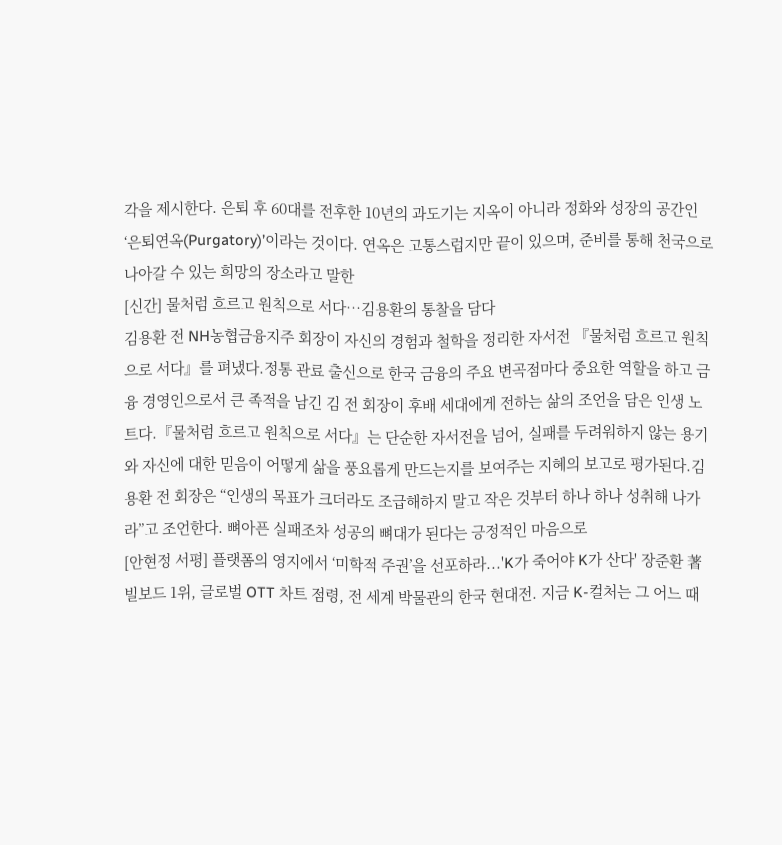각을 제시한다. 은퇴 후 60대를 전후한 10년의 과도기는 지옥이 아니라 정화와 성장의 공간인 ‘은퇴연옥(Purgatory)’이라는 것이다. 연옥은 고통스럽지만 끝이 있으며, 준비를 통해 천국으로 나아갈 수 있는 희망의 장소라고 말한
[신간] 물처럼 흐르고 원칙으로 서다…김용환의 통찰을 담다
김용환 전 NH농협금융지주 회장이 자신의 경험과 철학을 정리한 자서전 『물처럼 흐르고 원칙으로 서다』를 펴냈다.정통 관료 출신으로 한국 금융의 주요 변곡점마다 중요한 역할을 하고 금융 경영인으로서 큰 족적을 남긴 김 전 회장이 후배 세대에게 전하는 삶의 조언을 담은 인생 노트다.『물처럼 흐르고 원칙으로 서다』는 단순한 자서전을 넘어, 실패를 두려워하지 않는 용기와 자신에 대한 믿음이 어떻게 삶을 풍요롭게 만드는지를 보여주는 지혜의 보고로 평가된다.김용환 전 회장은 “인생의 목표가 크더라도 조급해하지 말고 작은 것부터 하나 하나 성취해 나가라”고 조언한다. 뼈아픈 실패조차 성공의 뼈대가 된다는 긍정적인 마음으로
[안현정 서평] 플랫폼의 영지에서 ‘미학적 주권’을 선포하라...'K가 죽어야 K가 산다' 장준환 著
빌보드 1위, 글로벌 OTT 차트 점령, 전 세계 박물관의 한국 현대전. 지금 K-컬처는 그 어느 때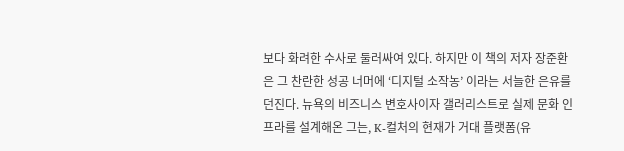보다 화려한 수사로 둘러싸여 있다. 하지만 이 책의 저자 장준환은 그 찬란한 성공 너머에 ‘디지털 소작농’ 이라는 서늘한 은유를 던진다. 뉴욕의 비즈니스 변호사이자 갤러리스트로 실제 문화 인프라를 설계해온 그는, K-컬처의 현재가 거대 플랫폼(유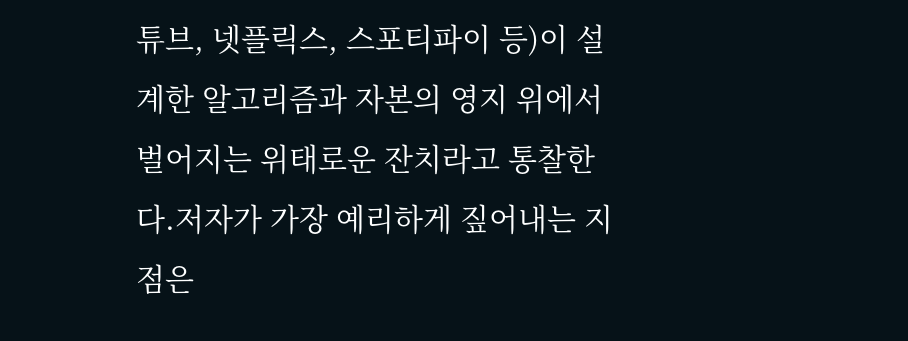튜브, 넷플릭스, 스포티파이 등)이 설계한 알고리즘과 자본의 영지 위에서 벌어지는 위태로운 잔치라고 통찰한다.저자가 가장 예리하게 짚어내는 지점은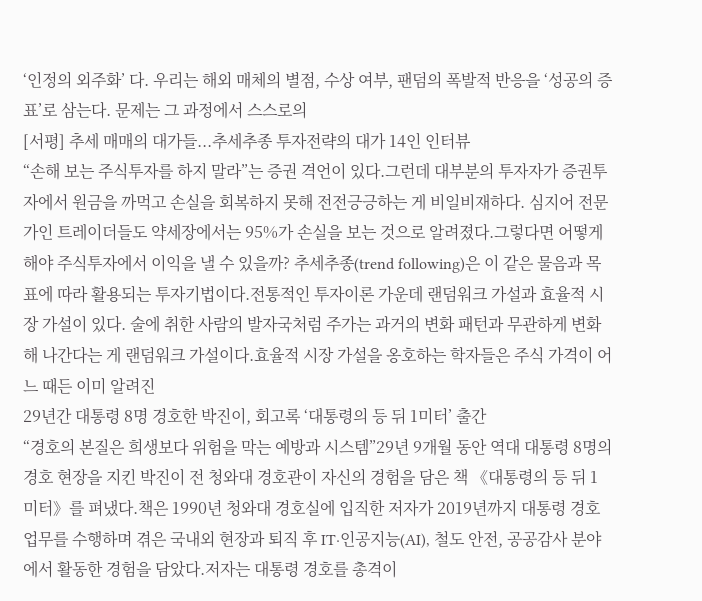‘인정의 외주화’ 다. 우리는 해외 매체의 별점, 수상 여부, 팬덤의 폭발적 반응을 ‘성공의 증표’로 삼는다. 문제는 그 과정에서 스스로의
[서평] 추세 매매의 대가들...추세추종 투자전략의 대가 14인 인터뷰
“손해 보는 주식투자를 하지 말라”는 증권 격언이 있다.그런데 대부분의 투자자가 증권투자에서 원금을 까먹고 손실을 회복하지 못해 전전긍긍하는 게 비일비재하다. 심지어 전문가인 트레이더들도 약세장에서는 95%가 손실을 보는 것으로 알려졌다.그렇다면 어떻게 해야 주식투자에서 이익을 낼 수 있을까? 추세추종(trend following)은 이 같은 물음과 목표에 따라 활용되는 투자기법이다.전통적인 투자이론 가운데 랜덤워크 가설과 효율적 시장 가설이 있다. 술에 취한 사람의 발자국처럼 주가는 과거의 변화 패턴과 무관하게 변화해 나간다는 게 랜덤워크 가설이다.효율적 시장 가설을 옹호하는 학자들은 주식 가격이 어느 때든 이미 알려진
29년간 대통령 8명 경호한 박진이, 회고록 ‘대통령의 등 뒤 1미터’ 출간
“경호의 본질은 희생보다 위험을 막는 예방과 시스템”29년 9개월 동안 역대 대통령 8명의 경호 현장을 지킨 박진이 전 청와대 경호관이 자신의 경험을 담은 책 《대통령의 등 뒤 1미터》를 펴냈다.책은 1990년 청와대 경호실에 입직한 저자가 2019년까지 대통령 경호 업무를 수행하며 겪은 국내외 현장과 퇴직 후 IT·인공지능(AI), 철도 안전, 공공감사 분야에서 활동한 경험을 담았다.저자는 대통령 경호를 총격이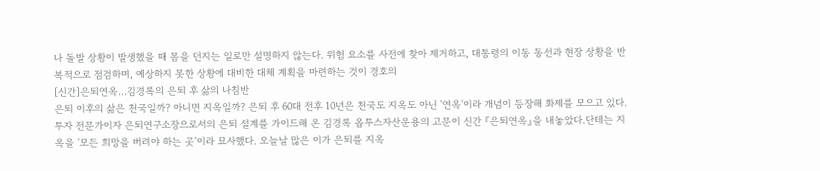나 돌발 상황이 발생했을 때 몸을 던지는 일로만 설명하지 않는다. 위험 요소를 사전에 찾아 제거하고, 대통령의 이동 동선과 현장 상황을 반복적으로 점검하며, 예상하지 못한 상황에 대비한 대체 계획을 마련하는 것이 경호의
[신간]은퇴연옥…김경록의 은퇴 후 삶의 나침반
은퇴 이후의 삶은 천국일까? 아니면 지옥일까? 은퇴 후 60대 전후 10년은 천국도 지옥도 아닌 '연옥'이라 개념이 등장해 화제를 모으고 있다.투자 전문가이자 은퇴연구소장으로서의 은퇴 설계를 가이드해 온 김경록 옵투스자산운용의 고문이 신간 『은퇴연옥』을 내놓았다.단테는 지옥을 '모든 희망을 버려야 하는 곳'이라 묘사했다. 오늘날 많은 이가 은퇴를 지옥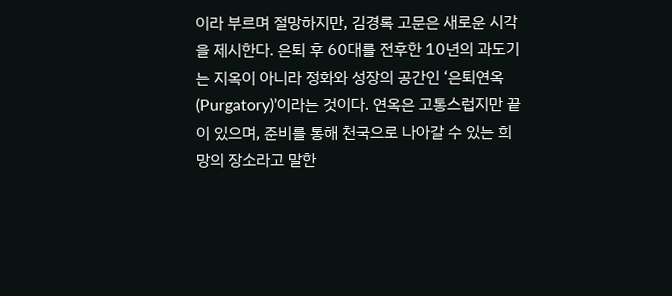이라 부르며 절망하지만, 김경록 고문은 새로운 시각을 제시한다. 은퇴 후 60대를 전후한 10년의 과도기는 지옥이 아니라 정화와 성장의 공간인 ‘은퇴연옥(Purgatory)’이라는 것이다. 연옥은 고통스럽지만 끝이 있으며, 준비를 통해 천국으로 나아갈 수 있는 희망의 장소라고 말한